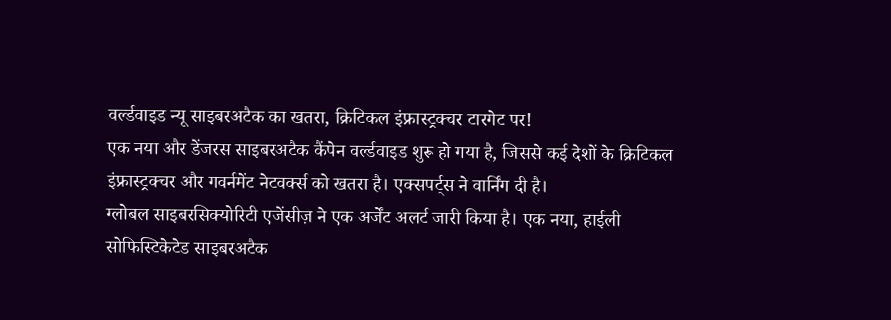वर्ल्डवाइड न्यू साइबरअटैक का खतरा, क्रिटिकल इंफ्रास्ट्रक्चर टारगेट पर!
एक नया और डेंजरस साइबरअटैक कैंपेन वर्ल्डवाइड शुरू हो गया है, जिससे कई देशों के क्रिटिकल इंफ्रास्ट्रक्चर और गवर्नमेंट नेटवर्क्स को खतरा है। एक्सपर्ट्स ने वार्निंग दी है।
ग्लोबल साइबरसिक्योरिटी एजेंसीज़ ने एक अर्जेंट अलर्ट जारी किया है। एक नया, हाईली सोफिस्टिकेटेड साइबरअटैक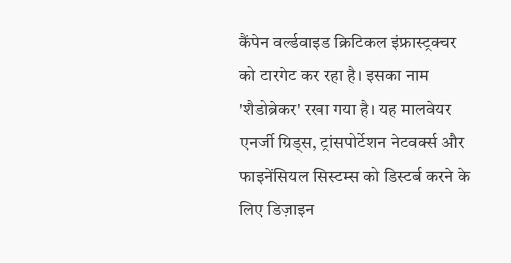कैंपेन वर्ल्डवाइड क्रिटिकल इंफ्रास्ट्रक्चर को टारगेट कर रहा है। इसका नाम 'शैडोब्रेकर' रखा गया है। यह मालवेयर एनर्जी ग्रिड्स, ट्रांसपोर्टेशन नेटवर्क्स और फाइनेंसियल सिस्टम्स को डिस्टर्ब करने के लिए डिज़ाइन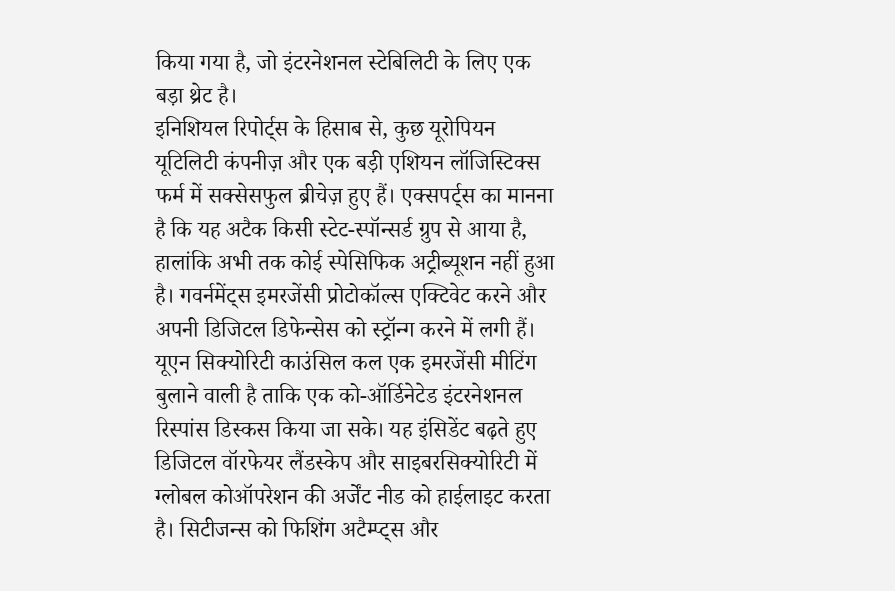किया गया है, जो इंटरनेशनल स्टेबिलिटी के लिए एक बड़ा थ्रेट है।
इनिशियल रिपोर्ट्स के हिसाब से, कुछ यूरोपियन यूटिलिटी कंपनीज़ और एक बड़ी एशियन लॉजिस्टिक्स फर्म में सक्सेसफुल ब्रीचेज़ हुए हैं। एक्सपर्ट्स का मानना है कि यह अटैक किसी स्टेट-स्पॉन्सर्ड ग्रुप से आया है, हालांकि अभी तक कोई स्पेसिफिक अट्रीब्यूशन नहीं हुआ है। गवर्नमेंट्स इमरजेंसी प्रोटोकॉल्स एक्टिवेट करने और अपनी डिजिटल डिफेन्सेस को स्ट्रॉन्ग करने में लगी हैं।
यूएन सिक्योरिटी काउंसिल कल एक इमरजेंसी मीटिंग बुलाने वाली है ताकि एक को-ऑर्डिनेटेड इंटरनेशनल रिस्पांस डिस्कस किया जा सके। यह इंसिडेंट बढ़ते हुए डिजिटल वॉरफेयर लैंडस्केप और साइबरसिक्योरिटी में ग्लोबल कोऑपरेशन की अर्जेंट नीड को हाईलाइट करता है। सिटीजन्स को फिशिंग अटैम्प्ट्स और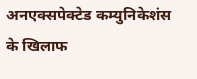अनएक्सपेक्टेड कम्युनिकेशंस के खिलाफ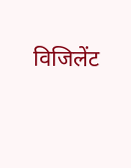विजिलेंट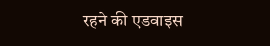रहने की एडवाइस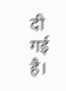दी गई है।